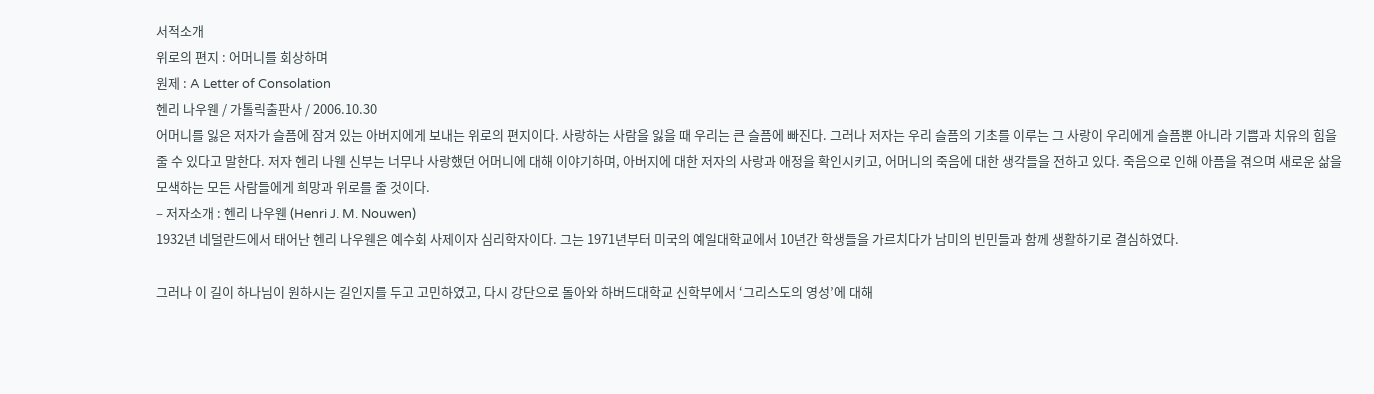서적소개
위로의 편지 : 어머니를 회상하며
원제 : A Letter of Consolation
헨리 나우웬 / 가톨릭출판사 / 2006.10.30
어머니를 잃은 저자가 슬픔에 잠겨 있는 아버지에게 보내는 위로의 편지이다. 사랑하는 사람을 잃을 때 우리는 큰 슬픔에 빠진다. 그러나 저자는 우리 슬픔의 기초를 이루는 그 사랑이 우리에게 슬픔뿐 아니라 기쁨과 치유의 힘을 줄 수 있다고 말한다. 저자 헨리 나웬 신부는 너무나 사랑했던 어머니에 대해 이야기하며, 아버지에 대한 저자의 사랑과 애정을 확인시키고, 어머니의 죽음에 대한 생각들을 전하고 있다. 죽음으로 인해 아픔을 겪으며 새로운 삶을 모색하는 모든 사람들에게 희망과 위로를 줄 것이다.
– 저자소개 : 헨리 나우웬 (Henri J. M. Nouwen)
1932년 네덜란드에서 태어난 헨리 나우웬은 예수회 사제이자 심리학자이다. 그는 1971년부터 미국의 예일대학교에서 10년간 학생들을 가르치다가 남미의 빈민들과 함께 생활하기로 결심하였다.

그러나 이 길이 하나님이 원하시는 길인지를 두고 고민하였고, 다시 강단으로 돌아와 하버드대학교 신학부에서 ‘그리스도의 영성’에 대해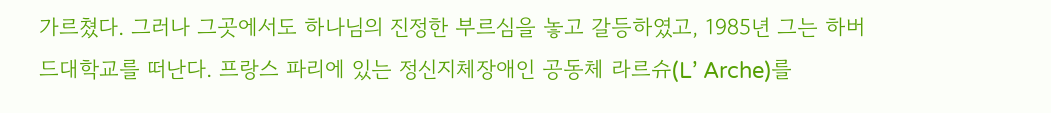가르쳤다. 그러나 그곳에서도 하나님의 진정한 부르심을 놓고 갈등하였고, 1985년 그는 하버드대학교를 떠난다. 프랑스 파리에 있는 정신지체장애인 공동체 라르슈(L’ Arche)를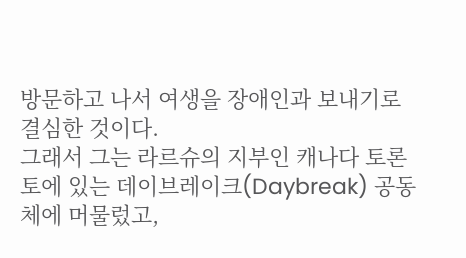방문하고 나서 여생을 장애인과 보내기로 결심한 것이다.
그래서 그는 라르슈의 지부인 캐나다 토론토에 있는 데이브레이크(Daybreak) 공동체에 머물렀고,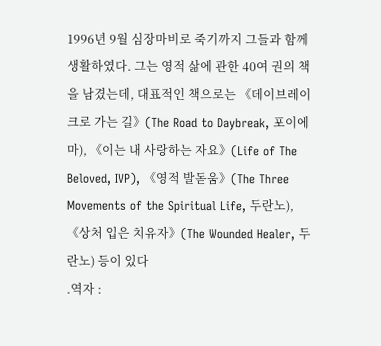1996년 9월 심장마비로 죽기까지 그들과 함께 생활하였다. 그는 영적 삶에 관한 40여 권의 책을 남겼는데, 대표적인 책으로는 《데이브레이크로 가는 길》(The Road to Daybreak, 포이에마), 《이는 내 사랑하는 자요》(Life of The Beloved, IVP), 《영적 발돋움》(The Three Movements of the Spiritual Life, 두란노), 《상처 입은 치유자》(The Wounded Healer, 두란노) 등이 있다
.역자 :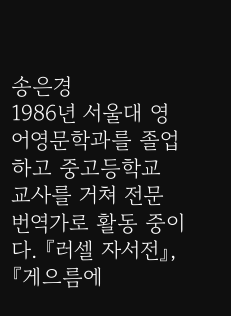송은경
1986년 서울대 영어영문학과를 졸업하고 중고등학교 교사를 거쳐 전문 번역가로 활동 중이다. 『러셀 자서전』, 『게으름에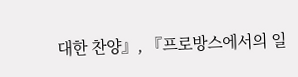대한 찬양』, 『프로방스에서의 일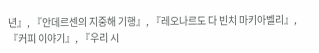년』, 『안데르센의 지중해 기행』, 『레오나르도 다 빈치 마키아벨리』, 『커피 이야기』, 『우리 시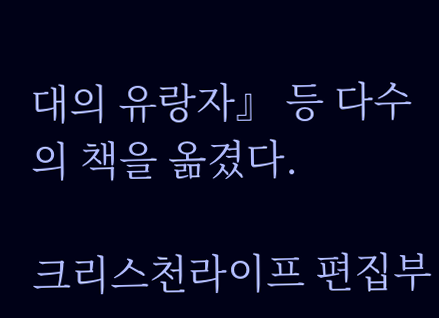대의 유랑자』 등 다수의 책을 옮겼다.

크리스천라이프 편집부